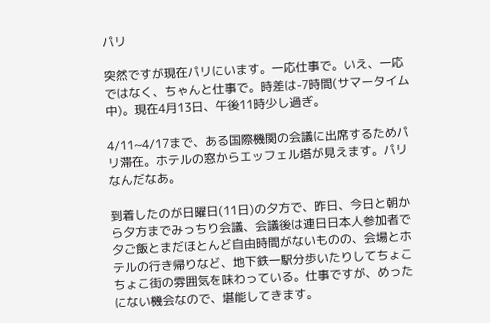パリ

突然ですが現在パリにいます。一応仕事で。いえ、一応ではなく、ちゃんと仕事で。時差は-7時間(サマータイム中)。現在4月13日、午後11時少し過ぎ。

4/11~4/17まで、ある国際機関の会議に出席するためパリ滞在。ホテルの窓からエッフェル塔が見えます。パリなんだなあ。

到着したのが日曜日(11日)の夕方で、昨日、今日と朝から夕方までみっちり会議、会議後は連日日本人参加者で夕ご飯とまだほとんど自由時間がないものの、会場とホテルの行き帰りなど、地下鉄一駅分歩いたりしてちょこちょこ街の雰囲気を味わっている。仕事ですが、めったにない機会なので、堪能してきます。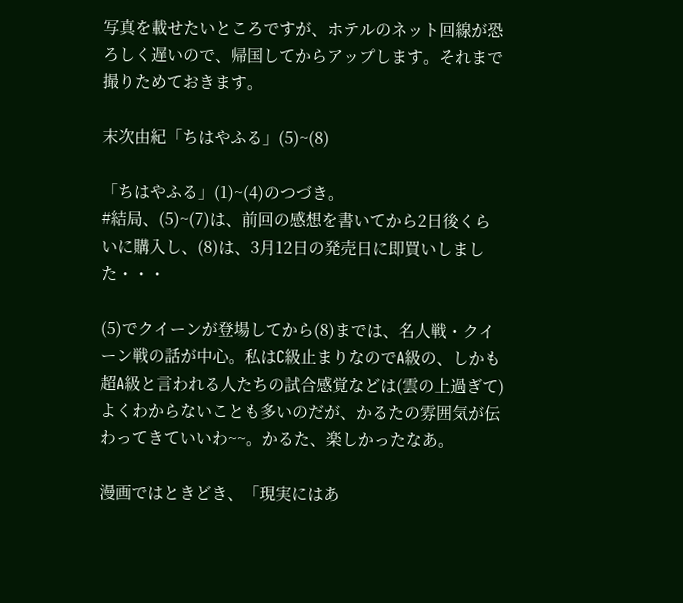写真を載せたいところですが、ホテルのネット回線が恐ろしく遅いので、帰国してからアップします。それまで撮りためておきます。

末次由紀「ちはやふる」(5)~(8)

「ちはやふる」(1)~(4)のつづき。
#結局、(5)~(7)は、前回の感想を書いてから2日後くらいに購入し、(8)は、3月12日の発売日に即買いしました・・・

(5)でクイーンが登場してから(8)までは、名人戦・クイーン戦の話が中心。私はC級止まりなのでA級の、しかも超A級と言われる人たちの試合感覚などは(雲の上過ぎて)よくわからないことも多いのだが、かるたの雰囲気が伝わってきていいわ~~。かるた、楽しかったなあ。

漫画ではときどき、「現実にはあ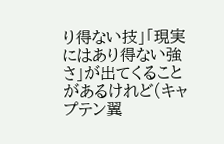り得ない技」「現実にはあり得ない強さ」が出てくることがあるけれど(キャプテン翼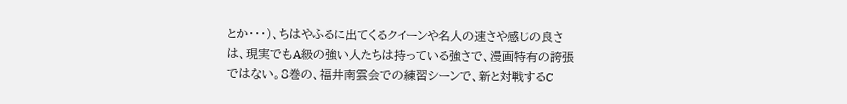とか・・・)、ちはやふるに出てくるクイーンや名人の速さや感じの良さは、現実でもA級の強い人たちは持っている強さで、漫画特有の誇張ではない。8巻の、福井南雲会での練習シーンで、新と対戦するC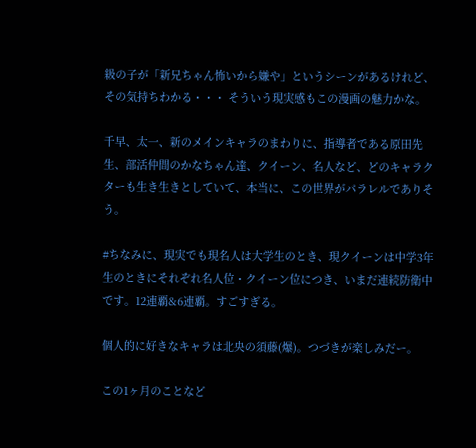級の子が「新兄ちゃん怖いから嫌や」というシーンがあるけれど、その気持ちわかる・・・ そういう現実感もこの漫画の魅力かな。

千早、太一、新のメインキャラのまわりに、指導者である原田先生、部活仲間のかなちゃん達、クイーン、名人など、どのキャラクターも生き生きとしていて、本当に、この世界がパラレルでありそう。

#ちなみに、現実でも現名人は大学生のとき、現クイーンは中学3年生のときにそれぞれ名人位・クイーン位につき、いまだ連続防衛中です。12連覇&6連覇。すごすぎる。

個人的に好きなキャラは北央の須藤(爆)。つづきが楽しみだー。

この1ヶ月のことなど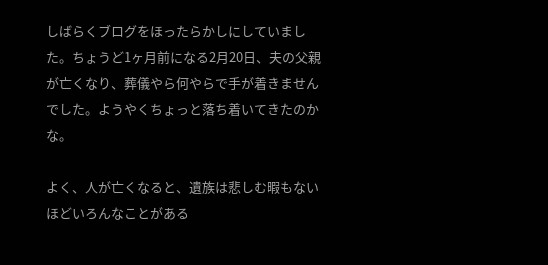しばらくブログをほったらかしにしていました。ちょうど1ヶ月前になる2月20日、夫の父親が亡くなり、葬儀やら何やらで手が着きませんでした。ようやくちょっと落ち着いてきたのかな。

よく、人が亡くなると、遺族は悲しむ暇もないほどいろんなことがある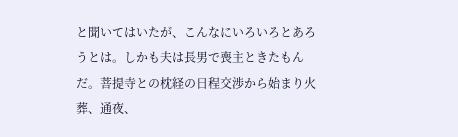と聞いてはいたが、こんなにいろいろとあろうとは。しかも夫は長男で喪主ときたもんだ。菩提寺との枕経の日程交渉から始まり火葬、通夜、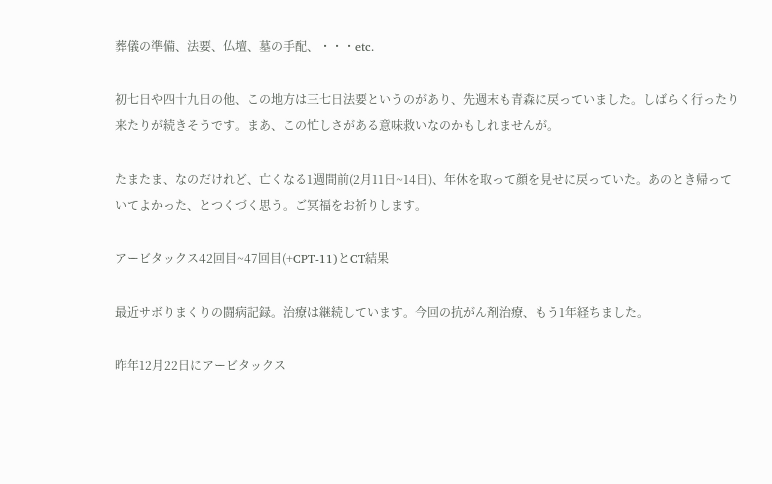葬儀の準備、法要、仏壇、墓の手配、・・・etc.

初七日や四十九日の他、この地方は三七日法要というのがあり、先週末も青森に戻っていました。しばらく行ったり来たりが続きそうです。まあ、この忙しさがある意味救いなのかもしれませんが。

たまたま、なのだけれど、亡くなる1週間前(2月11日~14日)、年休を取って顔を見せに戻っていた。あのとき帰っていてよかった、とつくづく思う。ご冥福をお祈りします。

アービタックス42回目~47回目(+CPT-11)とCT結果

最近サボりまくりの闘病記録。治療は継続しています。今回の抗がん剤治療、もう1年経ちました。

昨年12月22日にアービタックス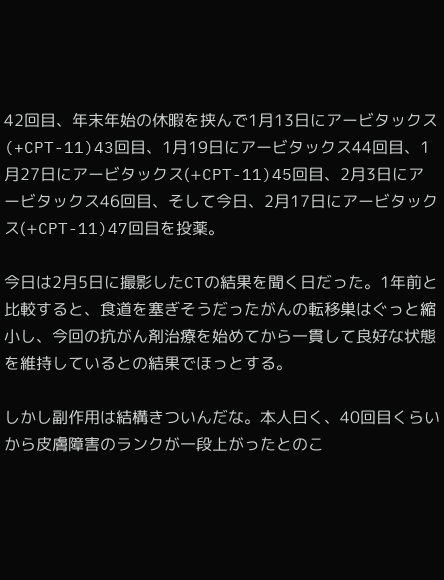42回目、年末年始の休暇を挟んで1月13日にアービタックス(+CPT-11)43回目、1月19日にアービタックス44回目、1月27日にアービタックス(+CPT-11)45回目、2月3日にアービタックス46回目、そして今日、2月17日にアービタックス(+CPT-11)47回目を投薬。

今日は2月5日に撮影したCTの結果を聞く日だった。1年前と比較すると、食道を塞ぎそうだったがんの転移巣はぐっと縮小し、今回の抗がん剤治療を始めてから一貫して良好な状態を維持しているとの結果でほっとする。

しかし副作用は結構きついんだな。本人曰く、40回目くらいから皮膚障害のランクが一段上がったとのこ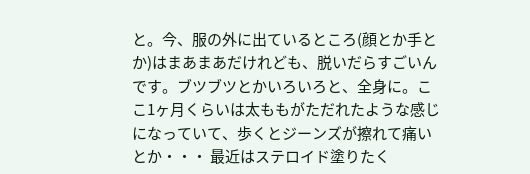と。今、服の外に出ているところ(顔とか手とか)はまあまあだけれども、脱いだらすごいんです。ブツブツとかいろいろと、全身に。ここ1ヶ月くらいは太ももがただれたような感じになっていて、歩くとジーンズが擦れて痛いとか・・・ 最近はステロイド塗りたく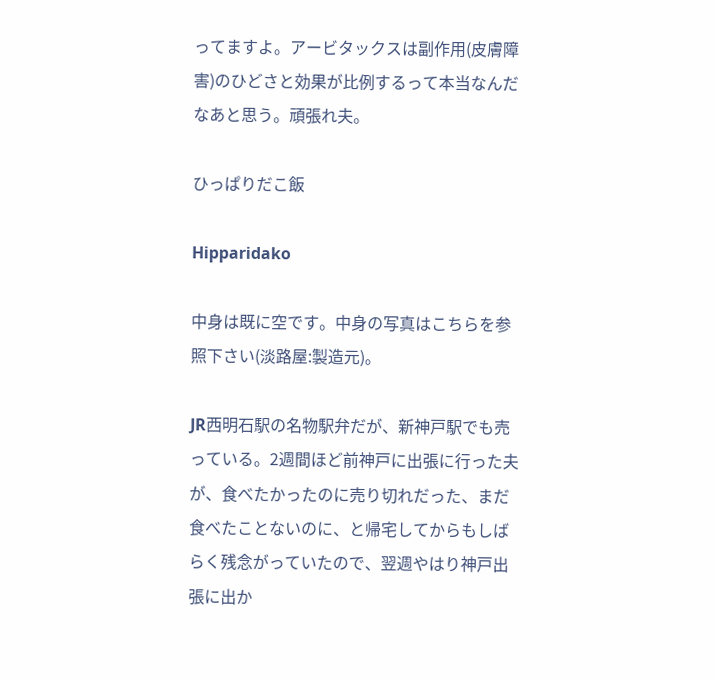ってますよ。アービタックスは副作用(皮膚障害)のひどさと効果が比例するって本当なんだなあと思う。頑張れ夫。

ひっぱりだこ飯

Hipparidako

中身は既に空です。中身の写真はこちらを参照下さい(淡路屋:製造元)。

JR西明石駅の名物駅弁だが、新神戸駅でも売っている。2週間ほど前神戸に出張に行った夫が、食べたかったのに売り切れだった、まだ食べたことないのに、と帰宅してからもしばらく残念がっていたので、翌週やはり神戸出張に出か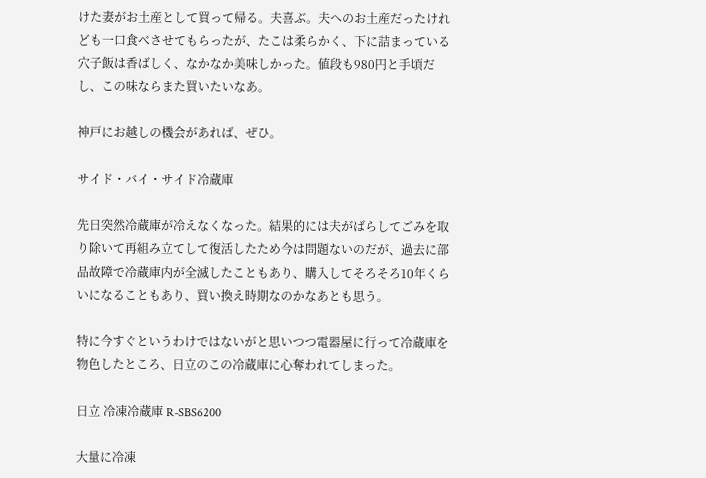けた妻がお土産として買って帰る。夫喜ぶ。夫へのお土産だったけれども一口食べさせてもらったが、たこは柔らかく、下に詰まっている穴子飯は香ばしく、なかなか美味しかった。値段も980円と手頃だし、この味ならまた買いたいなあ。

神戸にお越しの機会があれば、ぜひ。

サイド・バイ・サイド冷蔵庫

先日突然冷蔵庫が冷えなくなった。結果的には夫がばらしてごみを取り除いて再組み立てして復活したため今は問題ないのだが、過去に部品故障で冷蔵庫内が全滅したこともあり、購入してそろそろ10年くらいになることもあり、買い換え時期なのかなあとも思う。

特に今すぐというわけではないがと思いつつ電器屋に行って冷蔵庫を物色したところ、日立のこの冷蔵庫に心奪われてしまった。

日立 冷凍冷蔵庫 R-SBS6200

大量に冷凍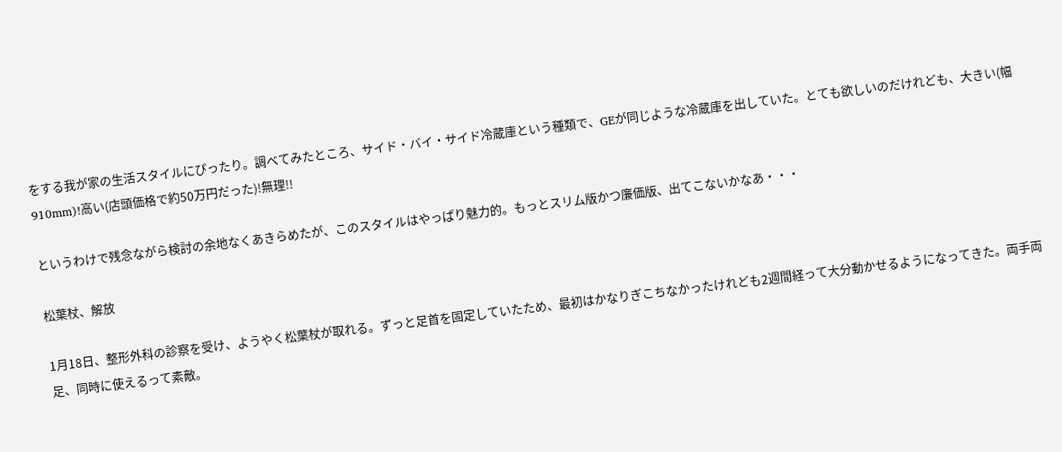をする我が家の生活スタイルにぴったり。調べてみたところ、サイド・バイ・サイド冷蔵庫という種類で、GEが同じような冷蔵庫を出していた。とても欲しいのだけれども、大きい(幅910mm)!高い(店頭価格で約50万円だった)!無理!!

というわけで残念ながら検討の余地なくあきらめたが、このスタイルはやっぱり魅力的。もっとスリム版かつ廉価版、出てこないかなあ・・・

松葉杖、解放

1月18日、整形外科の診察を受け、ようやく松葉杖が取れる。ずっと足首を固定していたため、最初はかなりぎこちなかったけれども2週間経って大分動かせるようになってきた。両手両足、同時に使えるって素敵。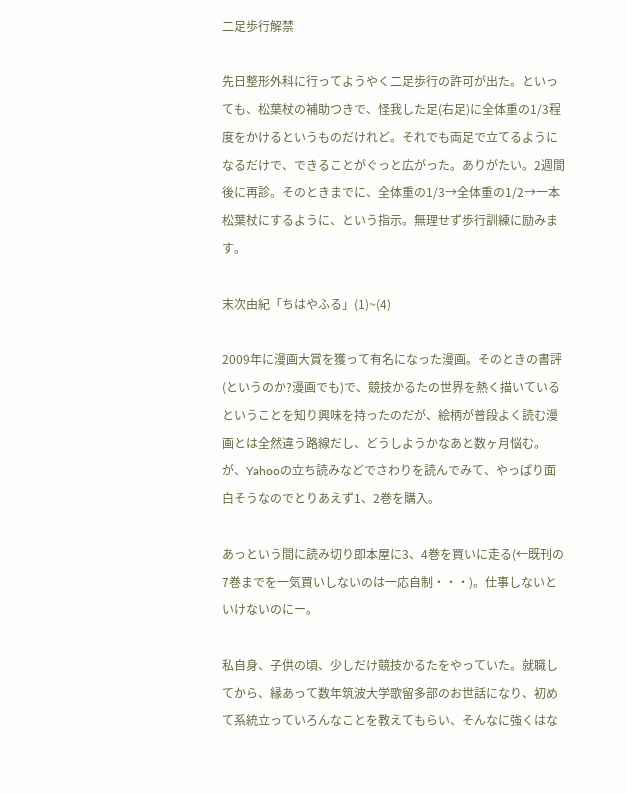二足歩行解禁

先日整形外科に行ってようやく二足歩行の許可が出た。といっても、松葉杖の補助つきで、怪我した足(右足)に全体重の1/3程度をかけるというものだけれど。それでも両足で立てるようになるだけで、できることがぐっと広がった。ありがたい。2週間後に再診。そのときまでに、全体重の1/3→全体重の1/2→一本松葉杖にするように、という指示。無理せず歩行訓練に励みます。

末次由紀「ちはやふる」(1)~(4)

2009年に漫画大賞を獲って有名になった漫画。そのときの書評(というのか?漫画でも)で、競技かるたの世界を熱く描いているということを知り興味を持ったのだが、絵柄が普段よく読む漫画とは全然違う路線だし、どうしようかなあと数ヶ月悩む。が、Yahooの立ち読みなどでさわりを読んでみて、やっぱり面白そうなのでとりあえず1、2巻を購入。

あっという間に読み切り即本屋に3、4巻を買いに走る(←既刊の7巻までを一気買いしないのは一応自制・・・)。仕事しないといけないのにー。

私自身、子供の頃、少しだけ競技かるたをやっていた。就職してから、縁あって数年筑波大学歌留多部のお世話になり、初めて系統立っていろんなことを教えてもらい、そんなに強くはな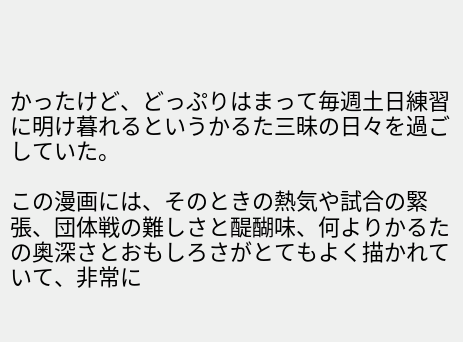かったけど、どっぷりはまって毎週土日練習に明け暮れるというかるた三昧の日々を過ごしていた。

この漫画には、そのときの熱気や試合の緊張、団体戦の難しさと醍醐味、何よりかるたの奥深さとおもしろさがとてもよく描かれていて、非常に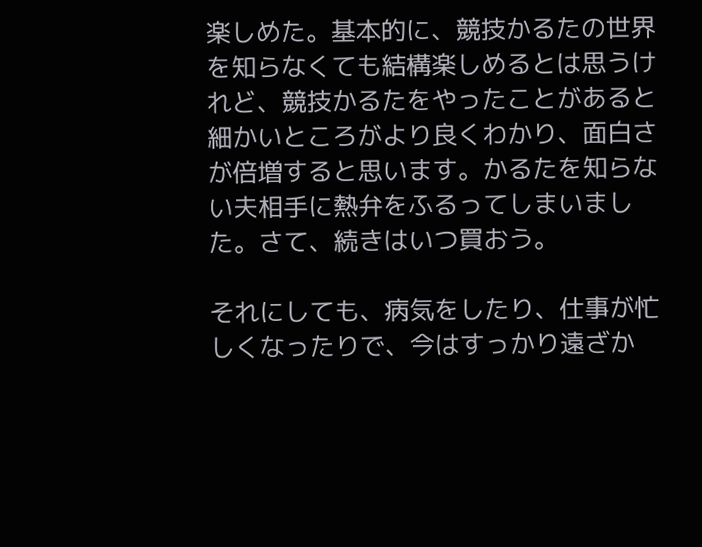楽しめた。基本的に、競技かるたの世界を知らなくても結構楽しめるとは思うけれど、競技かるたをやったことがあると細かいところがより良くわかり、面白さが倍増すると思います。かるたを知らない夫相手に熱弁をふるってしまいました。さて、続きはいつ買おう。

それにしても、病気をしたり、仕事が忙しくなったりで、今はすっかり遠ざか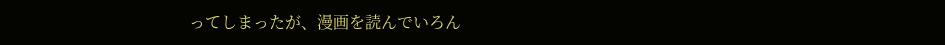ってしまったが、漫画を読んでいろん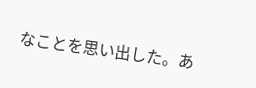なことを思い出した。あ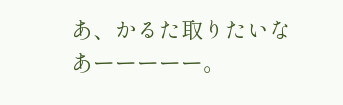あ、かるた取りたいなあーーーーー。